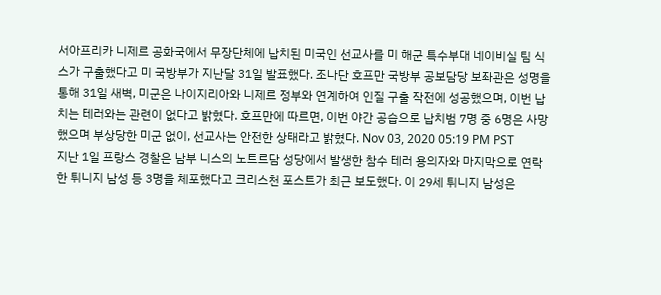서아프리카 니제르 공화국에서 무장단체에 납치된 미국인 선교사를 미 해군 특수부대 네이비실 팀 식스가 구출했다고 미 국방부가 지난달 31일 발표했다. 조나단 호프만 국방부 공보담당 보좌관은 성명을 통해 31일 새벽, 미군은 나이지리아와 니제르 정부와 연계하여 인질 구출 작전에 성공했으며, 이번 납치는 테러와는 관련이 없다고 밝혔다. 호프만에 따르면, 이번 야간 공습으로 납치범 7명 중 6명은 사망했으며 부상당한 미군 없이, 선교사는 안전한 상태라고 밝혔다. Nov 03, 2020 05:19 PM PST
지난 1일 프랑스 경찰은 남부 니스의 노트르담 성당에서 발생한 참수 테러 용의자와 마지막으로 연락한 튀니지 남성 등 3명을 체포했다고 크리스천 포스트가 최근 보도했다. 이 29세 튀니지 남성은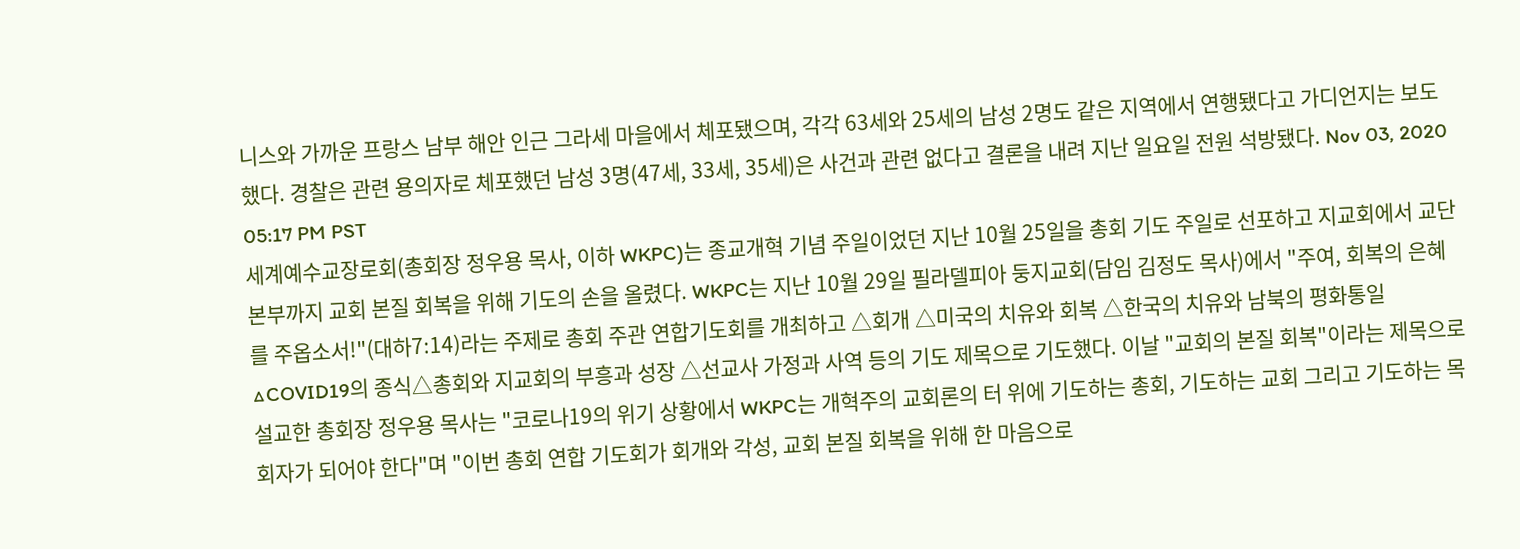니스와 가까운 프랑스 남부 해안 인근 그라세 마을에서 체포됐으며, 각각 63세와 25세의 남성 2명도 같은 지역에서 연행됐다고 가디언지는 보도했다. 경찰은 관련 용의자로 체포했던 남성 3명(47세, 33세, 35세)은 사건과 관련 없다고 결론을 내려 지난 일요일 전원 석방됐다. Nov 03, 2020 05:17 PM PST
세계예수교장로회(총회장 정우용 목사, 이하 WKPC)는 종교개혁 기념 주일이었던 지난 10월 25일을 총회 기도 주일로 선포하고 지교회에서 교단 본부까지 교회 본질 회복을 위해 기도의 손을 올렸다. WKPC는 지난 10월 29일 필라델피아 둥지교회(담임 김정도 목사)에서 "주여, 회복의 은혜를 주옵소서!"(대하7:14)라는 주제로 총회 주관 연합기도회를 개최하고 △회개 △미국의 치유와 회복 △한국의 치유와 남북의 평화통일△COVID19의 종식△총회와 지교회의 부흥과 성장 △선교사 가정과 사역 등의 기도 제목으로 기도했다. 이날 "교회의 본질 회복"이라는 제목으로 설교한 총회장 정우용 목사는 "코로나19의 위기 상황에서 WKPC는 개혁주의 교회론의 터 위에 기도하는 총회, 기도하는 교회 그리고 기도하는 목회자가 되어야 한다"며 "이번 총회 연합 기도회가 회개와 각성, 교회 본질 회복을 위해 한 마음으로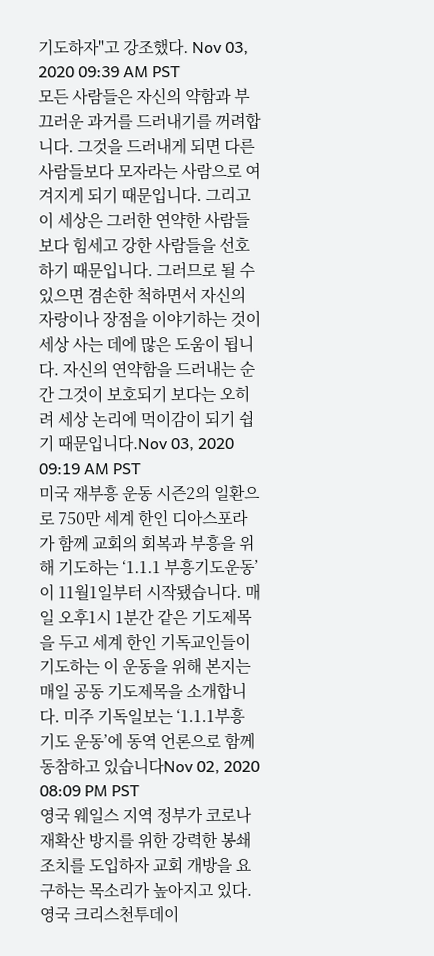기도하자"고 강조했다. Nov 03, 2020 09:39 AM PST
모든 사람들은 자신의 약함과 부끄러운 과거를 드러내기를 꺼려합니다. 그것을 드러내게 되면 다른 사람들보다 모자라는 사람으로 여겨지게 되기 때문입니다. 그리고 이 세상은 그러한 연약한 사람들보다 힘세고 강한 사람들을 선호하기 때문입니다. 그러므로 될 수 있으면 겸손한 척하면서 자신의 자랑이나 장점을 이야기하는 것이 세상 사는 데에 많은 도움이 됩니다. 자신의 연약함을 드러내는 순간 그것이 보호되기 보다는 오히려 세상 논리에 먹이감이 되기 쉽기 때문입니다.Nov 03, 2020 09:19 AM PST
미국 재부흥 운동 시즌2의 일환으로 750만 세계 한인 디아스포라가 함께 교회의 회복과 부흥을 위해 기도하는 ‘1.1.1 부흥기도운동’이 11월1일부터 시작됐습니다. 매일 오후1시 1분간 같은 기도제목을 두고 세계 한인 기독교인들이 기도하는 이 운동을 위해 본지는 매일 공동 기도제목을 소개합니다. 미주 기독일보는 ‘1.1.1부흥 기도 운동’에 동역 언론으로 함께 동참하고 있습니다Nov 02, 2020 08:09 PM PST
영국 웨일스 지역 정부가 코로나 재확산 방지를 위한 강력한 봉쇄 조치를 도입하자 교회 개방을 요구하는 목소리가 높아지고 있다. 영국 크리스천투데이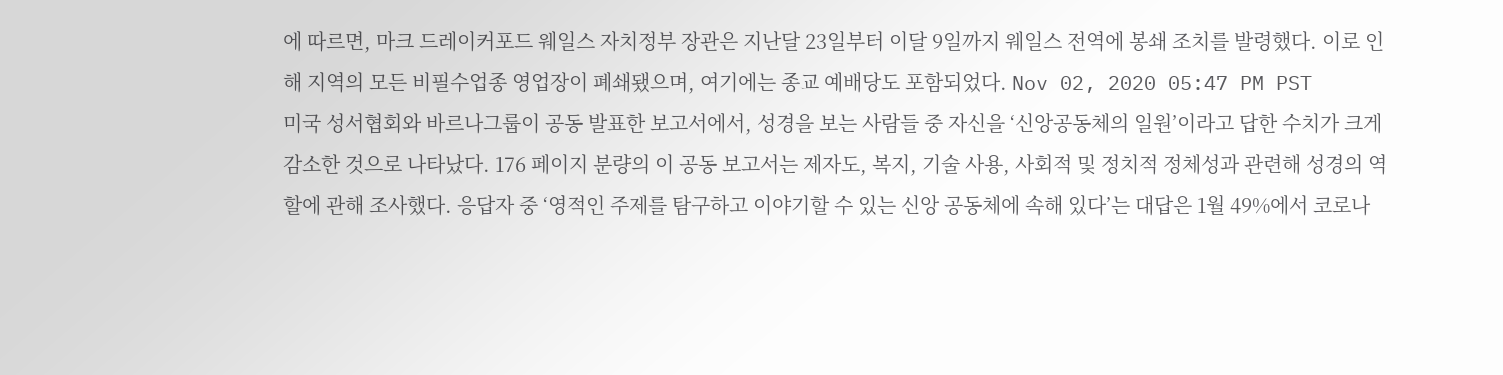에 따르면, 마크 드레이커포드 웨일스 자치정부 장관은 지난달 23일부터 이달 9일까지 웨일스 전역에 봉쇄 조치를 발령했다. 이로 인해 지역의 모든 비필수업종 영업장이 폐쇄됐으며, 여기에는 종교 예배당도 포함되었다. Nov 02, 2020 05:47 PM PST
미국 성서협회와 바르나그룹이 공동 발표한 보고서에서, 성경을 보는 사람들 중 자신을 ‘신앙공동체의 일원’이라고 답한 수치가 크게 감소한 것으로 나타났다. 176 페이지 분량의 이 공동 보고서는 제자도, 복지, 기술 사용, 사회적 및 정치적 정체성과 관련해 성경의 역할에 관해 조사했다. 응답자 중 ‘영적인 주제를 탐구하고 이야기할 수 있는 신앙 공동체에 속해 있다’는 대답은 1월 49%에서 코로나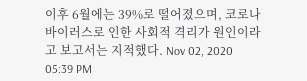이후 6월에는 39%로 떨어졌으며, 코로나 바이러스로 인한 사회적 격리가 원인이라고 보고서는 지적했다. Nov 02, 2020 05:39 PM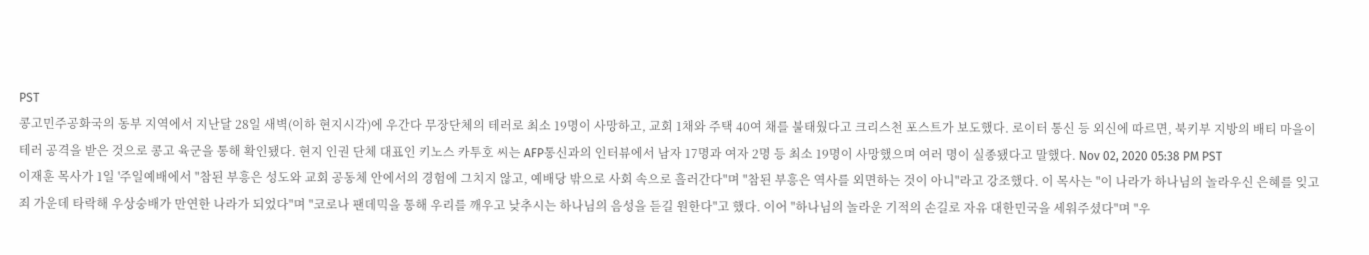PST
콩고민주공화국의 동부 지역에서 지난달 28일 새벽(이하 현지시각)에 우간다 무장단체의 테러로 최소 19명이 사망하고, 교회 1채와 주택 40여 채를 불태웠다고 크리스천 포스트가 보도했다. 로이터 통신 등 외신에 따르면, 북키부 지방의 배티 마을이 테러 공격을 받은 것으로 콩고 육군을 통해 확인됐다. 현지 인권 단체 대표인 키노스 카투호 씨는 AFP통신과의 인터뷰에서 남자 17명과 여자 2명 등 최소 19명이 사망했으며 여러 명이 실종됐다고 말했다. Nov 02, 2020 05:38 PM PST
이재훈 목사가 1일 '주일예배에서 "참된 부흥은 성도와 교회 공동체 안에서의 경험에 그치지 않고, 예배당 밖으로 사회 속으로 흘러간다"며 "참된 부흥은 역사를 외면하는 것이 아니"라고 강조했다. 이 목사는 "이 나라가 하나님의 놀라우신 은혜를 잊고 죄 가운데 타락해 우상숭배가 만연한 나라가 되었다"며 "코로나 팬데믹을 통해 우리를 깨우고 낮추시는 하나님의 음성을 듣길 원한다"고 했다. 이어 "하나님의 놀라운 기적의 손길로 자유 대한민국을 세워주셨다"며 "우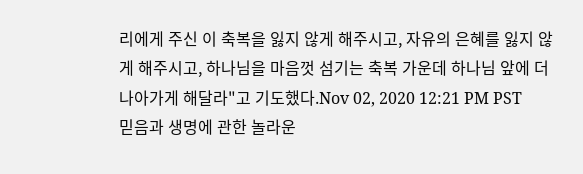리에게 주신 이 축복을 잃지 않게 해주시고, 자유의 은혜를 잃지 않게 해주시고, 하나님을 마음껏 섬기는 축복 가운데 하나님 앞에 더 나아가게 해달라"고 기도했다.Nov 02, 2020 12:21 PM PST
믿음과 생명에 관한 놀라운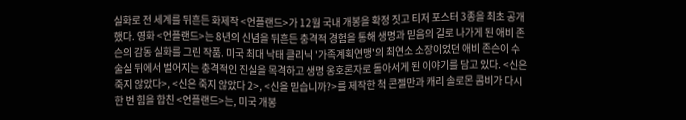실화로 전 세계를 뒤흔든 화제작 <언플랜드>가 12월 국내 개봉을 확정 짓고 티저 포스터 3종을 최초 공개했다. 영화 <언플랜드>는 8년의 신념을 뒤흔든 충격적 경험을 통해 생명과 믿음의 길로 나가게 된 애비 존슨의 감동 실화를 그린 작품. 미국 최대 낙태 클리닉 '가족계획연맹'의 최연소 소장이었던 애비 존슨이 수술실 뒤에서 벌어지는 충격적인 진실을 목격하고 생명 옹호론자로 돌아서게 된 이야기를 담고 있다. <신은 죽지 않았다>, <신은 죽지 않았다 2>, <신을 믿습니까?>를 제작한 척 콘젤만과 캐리 솔로몬 콤비가 다시 한 번 힘을 합친 <언플랜드>는, 미국 개봉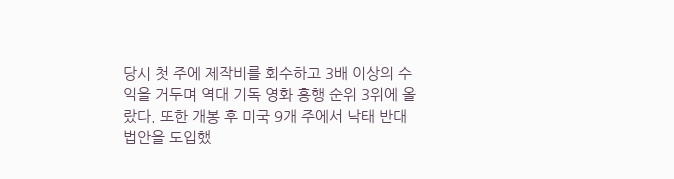당시 첫 주에 제작비를 회수하고 3배 이상의 수익을 거두며 역대 기독 영화 흥행 순위 3위에 올랐다. 또한 개봉 후 미국 9개 주에서 낙태 반대 법안을 도입했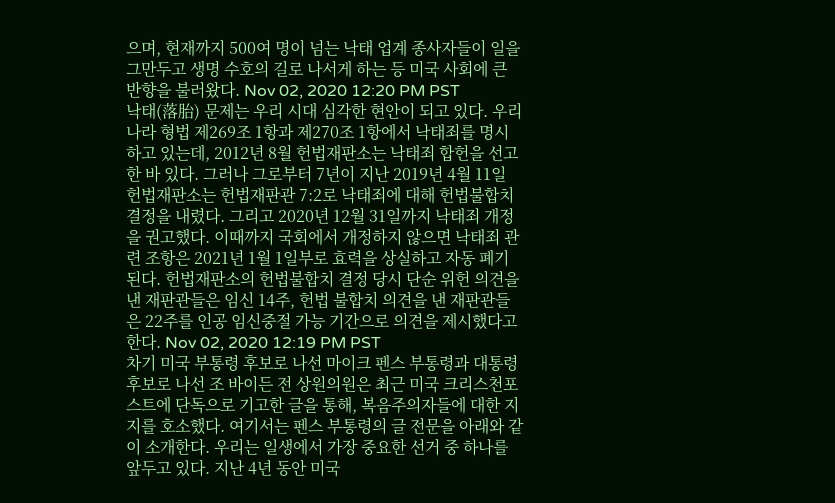으며, 현재까지 500여 명이 넘는 낙태 업계 종사자들이 일을 그만두고 생명 수호의 길로 나서게 하는 등 미국 사회에 큰 반향을 불러왔다. Nov 02, 2020 12:20 PM PST
낙태(落胎) 문제는 우리 시대 심각한 현안이 되고 있다. 우리나라 형법 제269조 1항과 제270조 1항에서 낙태죄를 명시하고 있는데, 2012년 8월 헌법재판소는 낙태죄 합헌을 선고한 바 있다. 그러나 그로부터 7년이 지난 2019년 4월 11일 헌법재판소는 헌법재판관 7:2로 낙태죄에 대해 헌법불합치 결정을 내렸다. 그리고 2020년 12월 31일까지 낙태죄 개정을 권고했다. 이때까지 국회에서 개정하지 않으면 낙태죄 관련 조항은 2021년 1월 1일부로 효력을 상실하고 자동 폐기된다. 헌법재판소의 헌법불합치 결정 당시 단순 위헌 의견을 낸 재판관들은 임신 14주, 헌법 불합치 의견을 낸 재판관들은 22주를 인공 임신중절 가능 기간으로 의견을 제시했다고 한다. Nov 02, 2020 12:19 PM PST
차기 미국 부통령 후보로 나선 마이크 펜스 부통령과 대통령 후보로 나선 조 바이든 전 상원의원은 최근 미국 크리스천포스트에 단독으로 기고한 글을 통해, 복음주의자들에 대한 지지를 호소했다. 여기서는 펜스 부통령의 글 전문을 아래와 같이 소개한다. 우리는 일생에서 가장 중요한 선거 중 하나를 앞두고 있다. 지난 4년 동안 미국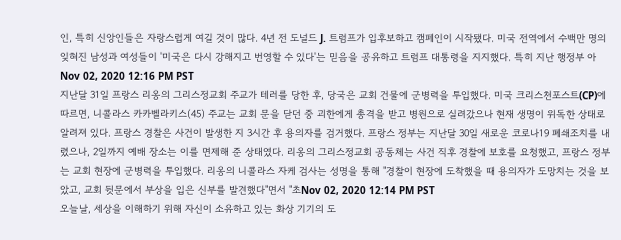인, 특히 신앙인들은 자랑스럽게 여길 것이 많다. 4년 전 도널드 J. 트럼프가 입후보하고 캠페인이 시작됐다. 미국 전역에서 수백만 명의 잊혀진 남성과 여성들이 '미국은 다시 강해지고 번영할 수 있다'는 믿음을 공유하고 트럼프 대통령을 지지했다. 특히 지난 행정부 아Nov 02, 2020 12:16 PM PST
지난달 31일 프랑스 리옹의 그리스정교회 주교가 테러를 당한 후, 당국은 교회 건물에 군병력을 투입했다. 미국 크리스천포스트(CP)에 따르면, 니콜라스 카카벨라키스(45) 주교는 교회 문을 닫던 중 괴한에게 총격을 받고 병원으로 실려갔으나 현재 생명이 위독한 상태로 알려져 있다. 프랑스 경찰은 사건이 발생한 지 3시간 후 용의자를 검거했다. 프랑스 정부는 지난달 30일 새로운 코로나19 폐쇄조치를 내렸으나, 2일까지 예배 장소는 이를 면제해 준 상태였다. 리옹의 그리스정교회 공동체는 사건 직후 경찰에 보호를 요청했고, 프랑스 정부는 교회 현장에 군병력을 투입했다. 리옹의 니콜라스 자케 검사는 성명을 통해 "경찰이 현장에 도착했을 때 용의자가 도망치는 것을 보았고, 교회 뒷문에서 부상을 입은 신부를 발견했다"면서 "초Nov 02, 2020 12:14 PM PST
오늘날, 세상을 이해하기 위해 자신이 소유하고 있는 화상 기기의 도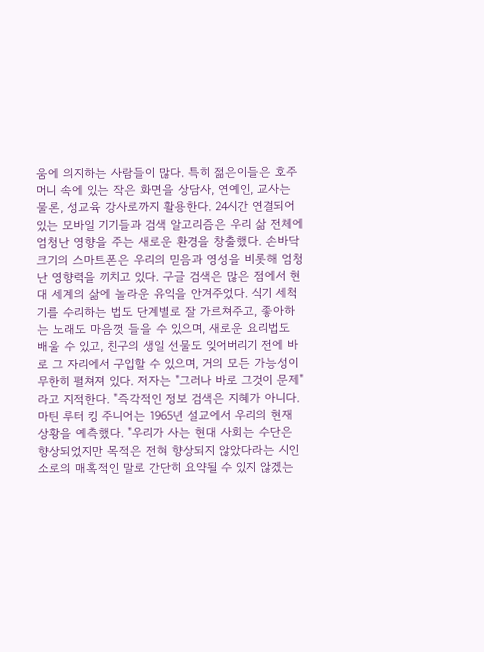움에 의지하는 사람들이 많다. 특히 젊은이들은 호주머니 속에 있는 작은 화면을 상담사, 연예인, 교사는 물론, 성교육 강사로까지 활용한다. 24시간 연결되어있는 모바일 기기들과 검색 알고리즘은 우리 삶 전체에 엄청난 영향을 주는 새로운 환경을 창출했다. 손바닥 크기의 스마트폰은 우리의 믿음과 영성을 비롯해 엄청난 영향력을 끼치고 있다. 구글 검색은 많은 점에서 현대 세계의 삶에 놀라운 유익을 안겨주었다. 식기 세척기를 수리하는 법도 단계별로 잘 가르쳐주고, 좋아하는 노래도 마음껏 들을 수 있으며, 새로운 요리법도 배울 수 있고, 친구의 생일 선물도 잊어버리기 전에 바로 그 자리에서 구입할 수 있으며, 거의 모든 가능성이 무한히 펼쳐져 있다. 저자는 "그러나 바로 그것이 문제"라고 지적한다. "즉각적인 정보 검색은 지혜가 아니다. 마틴 루터 킹 주니어는 1965년 설교에서 우리의 현재 상황을 예측했다. "우리가 사는 현대 사회는 수단은 향상되었지만 목적은 전혀 향상되지 않았다라는 시인 소로의 매혹적인 말로 간단히 요약될 수 있지 않겠는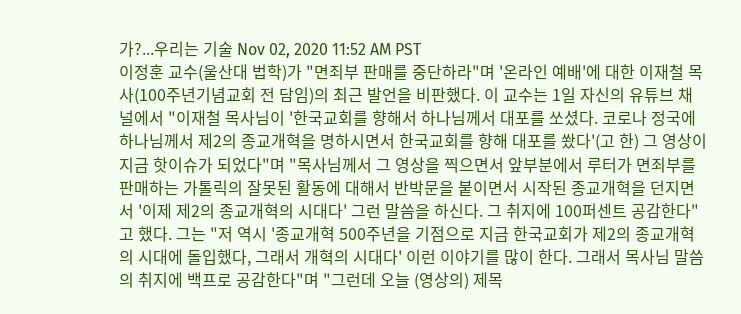가?...우리는 기술 Nov 02, 2020 11:52 AM PST
이정훈 교수(울산대 법학)가 "면죄부 판매를 중단하라"며 '온라인 예배'에 대한 이재철 목사(100주년기념교회 전 담임)의 최근 발언을 비판했다. 이 교수는 1일 자신의 유튜브 채널에서 "이재철 목사님이 '한국교회를 향해서 하나님께서 대포를 쏘셨다. 코로나 정국에 하나님께서 제2의 종교개혁을 명하시면서 한국교회를 향해 대포를 쐈다'(고 한) 그 영상이 지금 핫이슈가 되었다"며 "목사님께서 그 영상을 찍으면서 앞부분에서 루터가 면죄부를 판매하는 가톨릭의 잘못된 활동에 대해서 반박문을 붙이면서 시작된 종교개혁을 던지면서 '이제 제2의 종교개혁의 시대다' 그런 말씀을 하신다. 그 취지에 100퍼센트 공감한다"고 했다. 그는 "저 역시 '종교개혁 500주년을 기점으로 지금 한국교회가 제2의 종교개혁의 시대에 돌입했다, 그래서 개혁의 시대다' 이런 이야기를 많이 한다. 그래서 목사님 말씀의 취지에 백프로 공감한다"며 "그런데 오늘 (영상의) 제목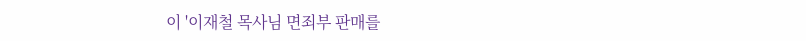이 '이재철 목사님 면죄부 판매를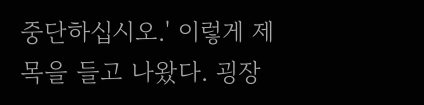중단하십시오.' 이렇게 제목을 들고 나왔다. 굉장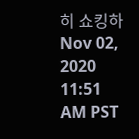히 쇼킹하Nov 02, 2020 11:51 AM PST